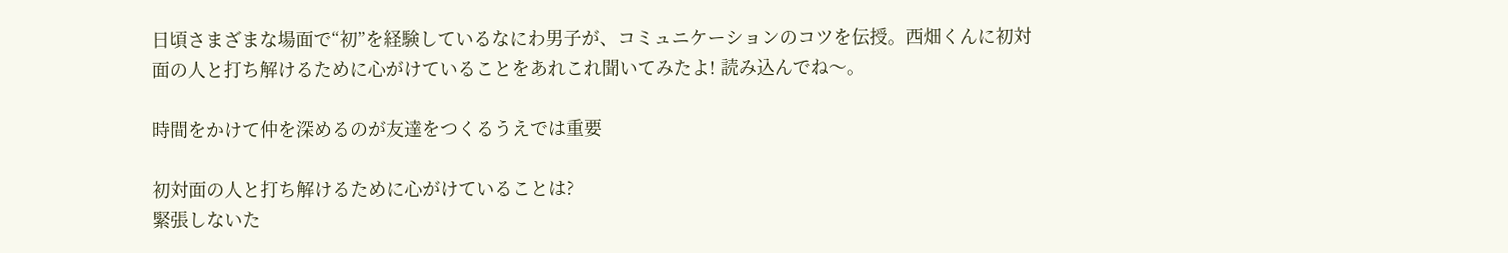日頃さまざまな場面で“初”を経験しているなにわ男子が、コミュニケーションのコツを伝授。西畑くんに初対面の人と打ち解けるために心がけていることをあれこれ聞いてみたよ! 読み込んでね〜。

時間をかけて仲を深めるのが友達をつくるうえでは重要

初対面の人と打ち解けるために心がけていることは?
緊張しないた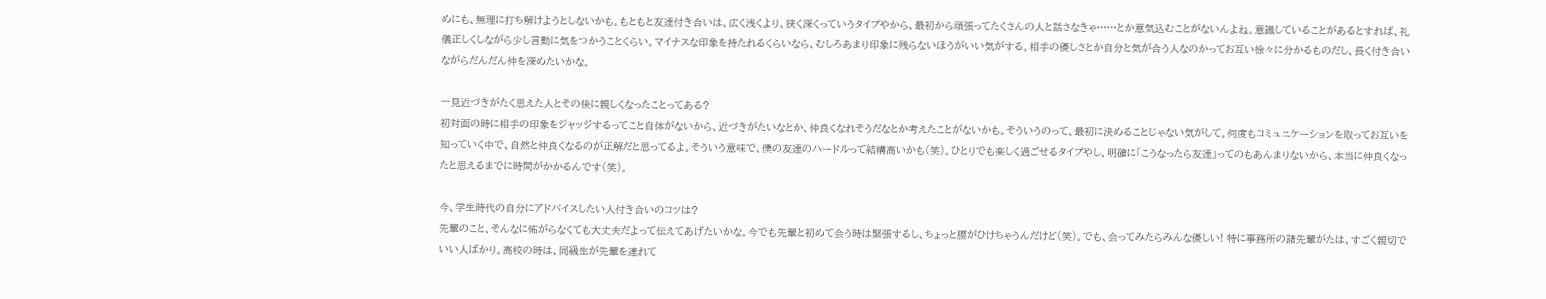めにも、無理に打ち解けようとしないかも。もともと友達付き合いは、広く浅くより、狭く深くっていうタイプやから、最初から頑張ってたくさんの人と話さなきゃ……とか意気込むことがないんよね。意識していることがあるとすれば、礼儀正しくしながら少し言動に気をつかうことくらい。マイナスな印象を持たれるくらいなら、むしろあまり印象に残らないほうがいい気がする。相手の優しさとか自分と気が合う人なのかってお互い徐々に分かるものだし、長く付き合いながらだんだん仲を深めたいかな。

一見近づきがたく思えた人とその後に親しくなったことってある?
初対面の時に相手の印象をジャッジするってこと自体がないから、近づきがたいなとか、仲良くなれそうだなとか考えたことがないかも。そういうのって、最初に決めることじゃない気がして。何度もコミュニケーションを取ってお互いを知っていく中で、自然と仲良くなるのが正解だと思ってるよ。そういう意味で、僕の友達のハードルって結構高いかも(笑)。ひとりでも楽しく過ごせるタイプやし、明確に「こうなったら友達」ってのもあんまりないから、本当に仲良くなったと思えるまでに時間がかかるんです(笑)。

今、学生時代の自分にアドバイスしたい人付き合いのコツは?
先輩のこと、そんなに怖がらなくても大丈夫だよって伝えてあげたいかな。今でも先輩と初めて会う時は緊張するし、ちょっと腰がひけちゃうんだけど(笑)。でも、会ってみたらみんな優しい! 特に事務所の諸先輩がたは、すごく親切でいい人ばかり。高校の時は、同級生が先輩を連れて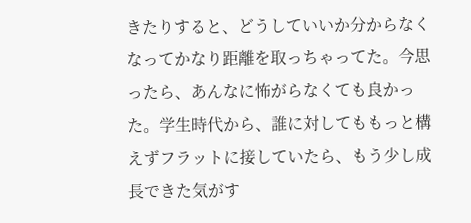きたりすると、どうしていいか分からなくなってかなり距離を取っちゃってた。今思ったら、あんなに怖がらなくても良かった。学生時代から、誰に対してももっと構えずフラットに接していたら、もう少し成長できた気がす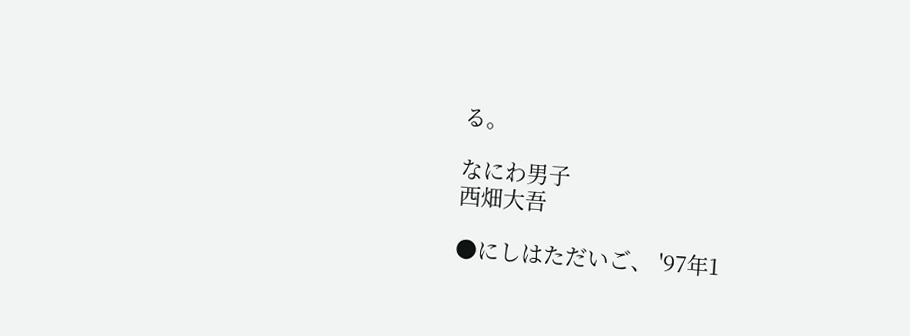る。

なにわ男子
西畑大吾

●にしはただいご、 '97年1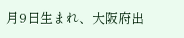月9日生まれ、大阪府出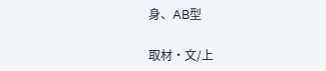身、AB型

取材・文/上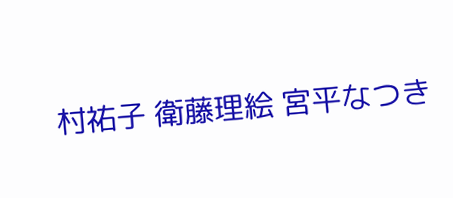村祐子 衛藤理絵 宮平なつき